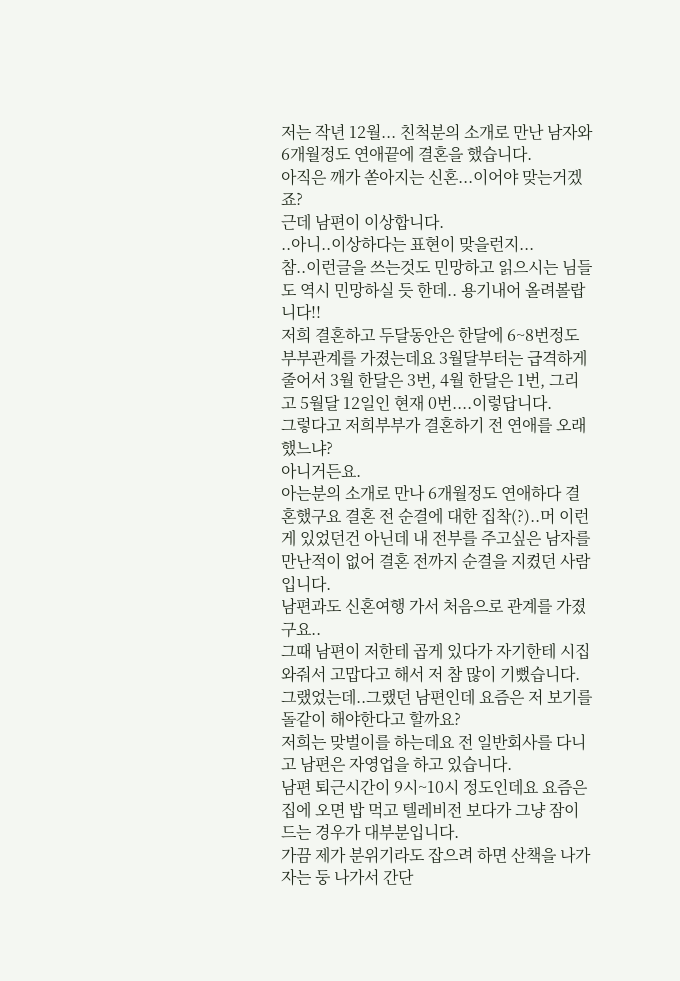저는 작년 12월... 친척분의 소개로 만난 남자와 6개월정도 연애끝에 결혼을 했습니다.
아직은 깨가 쏟아지는 신혼...이어야 맞는거겠죠?
근데 남편이 이상합니다.
..아니..이상하다는 표현이 맞을런지...
참..이런글을 쓰는것도 민망하고 읽으시는 님들도 역시 민망하실 듯 한데.. 용기내어 올려볼랍니다!!
저희 결혼하고 두달동안은 한달에 6~8번정도 부부관계를 가졌는데요 3월달부터는 급격하게 줄어서 3월 한달은 3번, 4월 한달은 1번, 그리고 5월달 12일인 현재 0번....이렇답니다.
그렇다고 저희부부가 결혼하기 전 연애를 오래했느냐?
아니거든요.
아는분의 소개로 만나 6개월정도 연애하다 결혼했구요 결혼 전 순결에 대한 집착(?)..머 이런게 있었던건 아닌데 내 전부를 주고싶은 남자를 만난적이 없어 결혼 전까지 순결을 지켰던 사람입니다.
남편과도 신혼여행 가서 처음으로 관계를 가졌구요..
그때 남편이 저한테 곱게 있다가 자기한테 시집와줘서 고맙다고 해서 저 참 많이 기뻤습니다.
그랬었는데..그랬던 남편인데 요즘은 저 보기를 돌같이 해야한다고 할까요?
저희는 맞벌이를 하는데요 전 일반회사를 다니고 남편은 자영업을 하고 있습니다.
남편 퇴근시간이 9시~10시 정도인데요 요즘은 집에 오면 밥 먹고 텔레비전 보다가 그냥 잠이 드는 경우가 대부분입니다.
가끔 제가 분위기라도 잡으려 하면 산책을 나가자는 둥 나가서 간단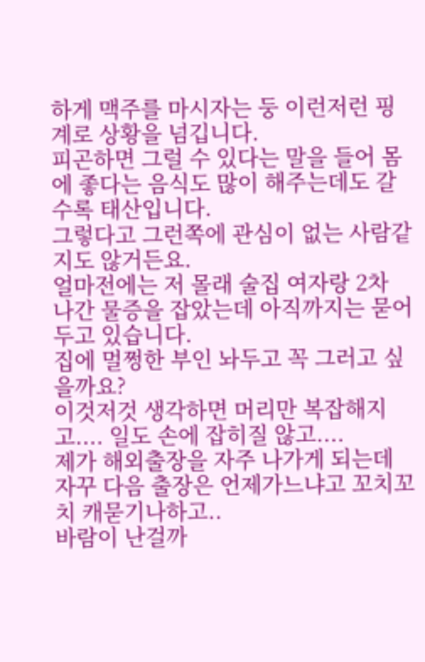하게 맥주를 마시자는 둥 이런저런 핑계로 상황을 넘깁니다.
피곤하면 그럴 수 있다는 말을 들어 몸에 좋다는 음식도 많이 해주는데도 갈수록 태산입니다.
그렇다고 그런쪽에 관심이 없는 사람같지도 않거든요.
얼마전에는 저 몰래 술집 여자랑 2차 나간 물증을 잡았는데 아직까지는 묻어두고 있습니다.
집에 멀쩡한 부인 놔두고 꼭 그러고 싶을까요?
이것저것 생각하면 머리만 복잡해지고.... 일도 손에 잡히질 않고....
제가 해외출장을 자주 나가게 되는데 자꾸 다음 출장은 언제가느냐고 꼬치꼬치 캐묻기나하고..
바람이 난걸까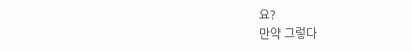요?
만약 그렇다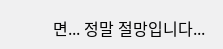면... 정말 절망입니다...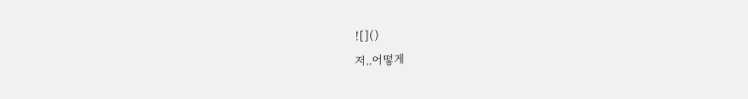![]()
저..어떻게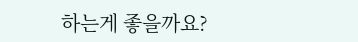하는게 좋을까요?